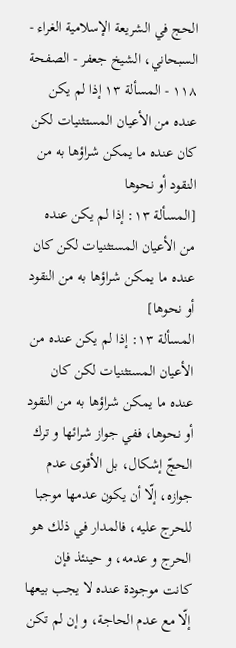الحج في الشريعة الإسلامية الغراء - السبحاني، الشيخ جعفر - الصفحة ١١٨ - المسألة ١٣ إذا لم يكن عنده من الأعيان المستثنيات لكن كان عنده ما يمكن شراؤها به من النقود أو نحوها
[المسألة ١٣: إذا لم يكن عنده من الأعيان المستثنيات لكن كان عنده ما يمكن شراؤها به من النقود أو نحوها]
المسألة ١٣: إذا لم يكن عنده من الأعيان المستثنيات لكن كان عنده ما يمكن شراؤها به من النقود أو نحوها، ففي جواز شرائها و ترك الحجّ إشكال، بل الأقوى عدم جوازه، إلّا أن يكون عدمها موجبا للحرج عليه، فالمدار في ذلك هو الحرج و عدمه، و حينئذ فإن كانت موجودة عنده لا يجب بيعها إلّا مع عدم الحاجة، و إن لم تكن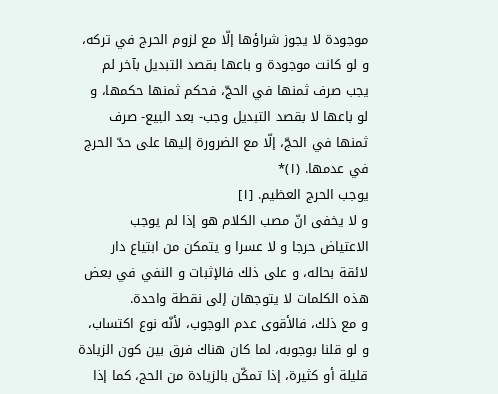موجودة لا يجوز شراؤها إلّا مع لزوم الحرج في تركه، و لو كانت موجودة و باعها بقصد التبديل بآخر لم يجب صرف ثمنها في الحجّ، فحكم ثمنها حكمها، و لو باعها لا بقصد التبديل وجب- بعد البيع- صرف ثمنها في الحجّ، إلّا مع الضرورة إليها على حدّ الحرج في عدمها. (١)*
يوجب الحرج العظيم. [١]
و لا يخفى انّ مصب الكلام هو إذا لم يوجب الاعتياض حرجا و لا عسرا و يتمكن من ابتياع دار لائقة بحاله، و على ذلك فالإثبات و النفي في بعض هذه الكلمات لا يتوجهان إلى نقطة واحدة.
و مع ذلك، فالأقوى عدم الوجوب، لأنّه نوع اكتساب، و لو قلنا بوجوبه، لما كان هناك فرق بين كون الزيادة قليلة أو كثيرة، إذا تمكّن بالزيادة من الحج، كما إذا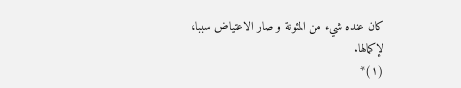كان عنده شيء من المئونة و صار الاعتياض سببا، لإكمالها.
(١)*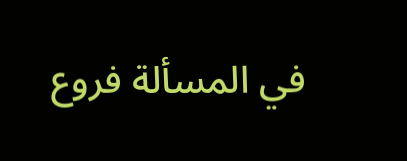في المسألة فروع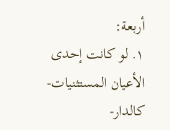أربعة:
١. لو كانت إحدى الأعيان المستثنيات- كالدار-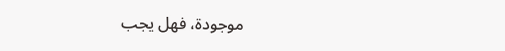موجودة، فهل يجب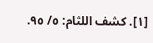[١]. كشف اللثام: ٥/ ٩٥.